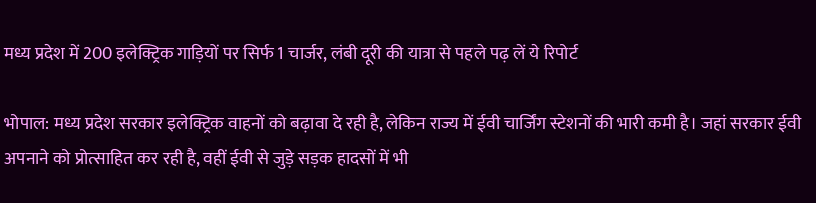मध्य प्रदेश में 200 इलेक्ट्रिक गाड़ियों पर सिर्फ 1 चार्जर, लंबी दूरी की यात्रा से पहले पढ़ लें ये रिपोर्ट

भोपाल: मध्य प्रदेश सरकार इलेक्ट्रिक वाहनों को बढ़ावा दे रही है, लेकिन राज्य में ईवी चार्जिंग स्टेशनों की भारी कमी है। जहां सरकार ईवी अपनाने को प्रोत्साहित कर रही है, वहीं ईवी से जुड़े सड़क हादसों में भी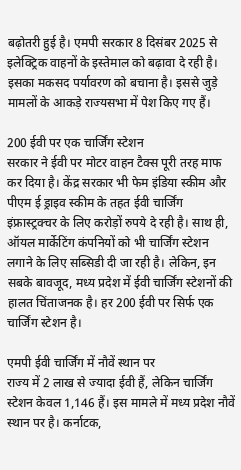बढ़ोतरी हुई है। एमपी सरकार 8 दिसंबर 2025 से इलेक्ट्रिक वाहनों के इस्तेमाल को बढ़ावा दे रही है। इसका मकसद पर्यावरण को बचाना है। इससे जुड़े मामलों के आकड़े राज्यसभा में पेश किए गए हैं।

200 ईवी पर एक चार्जिंग स्टेशन
सरकार ने ईवी पर मोटर वाहन टैक्स पूरी तरह माफ कर दिया है। केंद्र सरकार भी फेम इंडिया स्कीम और पीएम ई ड्राइव स्कीम के तहत ईवी चार्जिंग इंफ्रास्ट्रक्चर के लिए करोड़ों रुपये दे रही है। साथ ही, ऑयल मार्केटिंग कंपनियों को भी चार्जिंग स्टेशन लगाने के लिए सब्सिडी दी जा रही है। लेकिन, इन सबके बावजूद, मध्य प्रदेश में ईवी चार्जिंग स्टेशनों की हालत चिंताजनक है। हर 200 ईवी पर सिर्फ एक चार्जिंग स्टेशन है।

एमपी ईवी चार्जिंग में नौवें स्थान पर
राज्य में 2 लाख से ज्यादा ईवी हैं, लेकिन चार्जिंग स्टेशन केवल 1,146 हैं। इस मामले में मध्य प्रदेश नौवें स्थान पर है। कर्नाटक,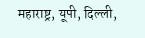महाराष्ट्र, यूपी, दिल्ली,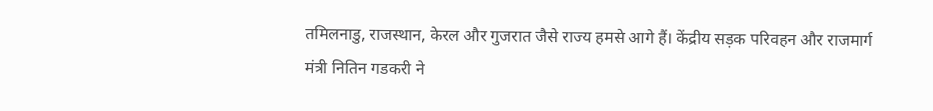तमिलनाडु, राजस्थान, केरल और गुजरात जैसे राज्य हमसे आगे हैं। केंद्रीय सड़क परिवहन और राजमार्ग मंत्री नितिन गडकरी ने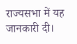राज्यसभा में यह जानकारी दी।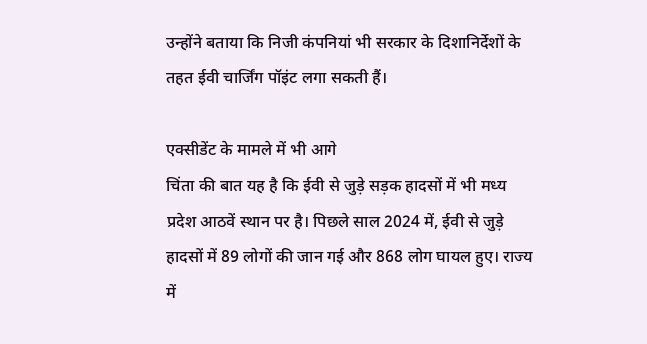उन्होंने बताया कि निजी कंपनियां भी सरकार के दिशानिर्देशों के तहत ईवी चार्जिंग पॉइंट लगा सकती हैं।

एक्सीडेंट के मामले में भी आगे
चिंता की बात यह है कि ईवी से जुड़े सड़क हादसों में भी मध्य प्रदेश आठवें स्थान पर है। पिछले साल 2024 में, ईवी से जुड़े हादसों में 89 लोगों की जान गई और 868 लोग घायल हुए। राज्य में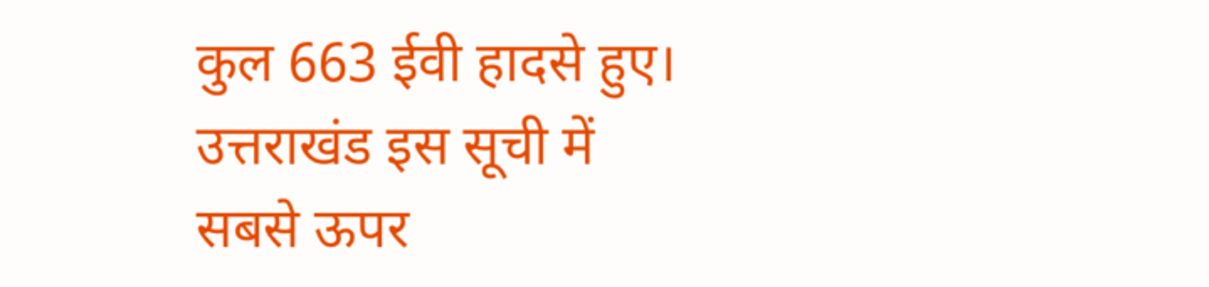कुल 663 ईवी हादसे हुए। उत्तराखंड इस सूची में सबसे ऊपर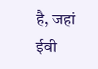है, जहां ईवी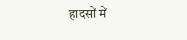हादसों में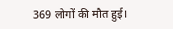369 लोगों की मौत हुई।